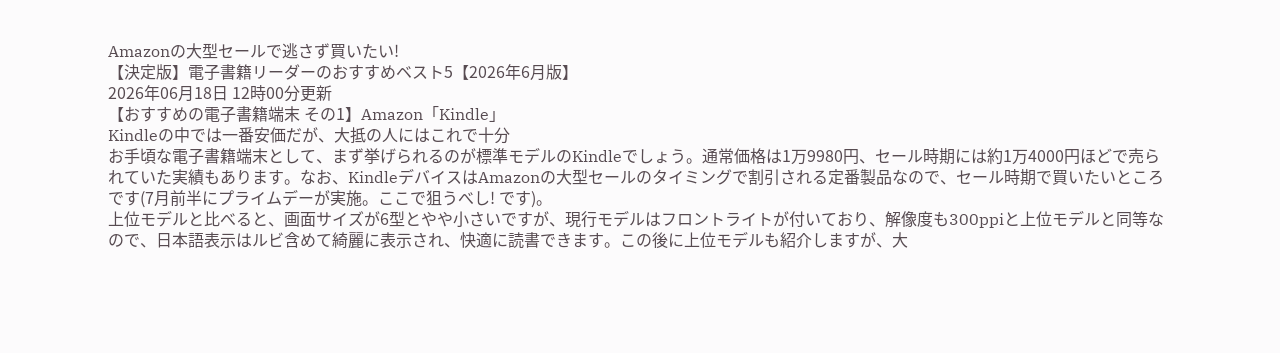Amazonの大型セールで逃さず買いたい!
【決定版】電子書籍リーダーのおすすめベスト5【2026年6月版】
2026年06月18日 12時00分更新
【おすすめの電子書籍端末 その1】Amazon「Kindle」
Kindleの中では一番安価だが、大抵の人にはこれで十分
お手頃な電子書籍端末として、まず挙げられるのが標準モデルのKindleでしょう。通常価格は1万9980円、セール時期には約1万4000円ほどで売られていた実績もあります。なお、KindleデバイスはAmazonの大型セールのタイミングで割引される定番製品なので、セール時期で買いたいところです(7月前半にプライムデーが実施。ここで狙うべし! です)。
上位モデルと比べると、画面サイズが6型とやや小さいですが、現行モデルはフロントライトが付いており、解像度も300ppiと上位モデルと同等なので、日本語表示はルビ含めて綺麗に表示され、快適に読書できます。この後に上位モデルも紹介しますが、大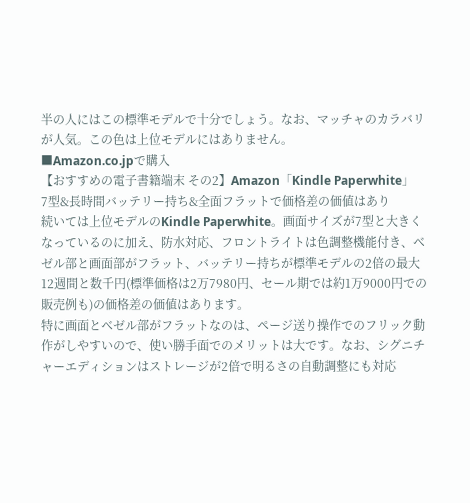半の人にはこの標準モデルで十分でしょう。なお、マッチャのカラバリが人気。この色は上位モデルにはありません。
■Amazon.co.jpで購入
【おすすめの電子書籍端末 その2】Amazon「Kindle Paperwhite」
7型&長時間バッテリー持ち&全面フラットで価格差の価値はあり
続いては上位モデルのKindle Paperwhite。画面サイズが7型と大きくなっているのに加え、防水対応、フロントライトは色調整機能付き、ベゼル部と画面部がフラット、バッテリー持ちが標準モデルの2倍の最大12週間と数千円(標準価格は2万7980円、セール期では約1万9000円での販売例も)の価格差の価値はあります。
特に画面とベゼル部がフラットなのは、ページ送り操作でのフリック動作がしやすいので、使い勝手面でのメリットは大です。なお、シグニチャーエディションはストレージが2倍で明るさの自動調整にも対応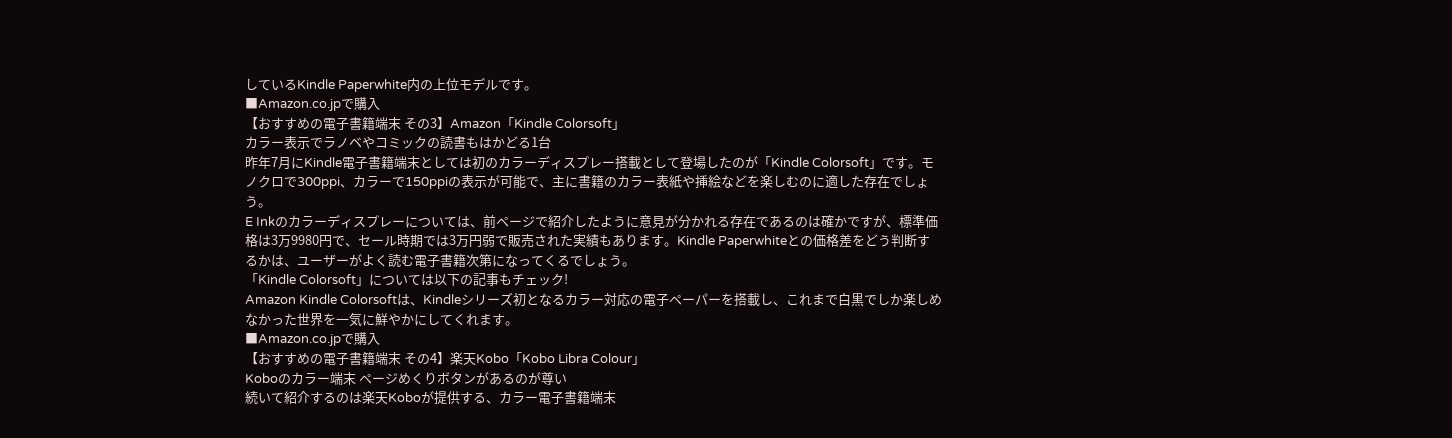しているKindle Paperwhite内の上位モデルです。
■Amazon.co.jpで購入
【おすすめの電子書籍端末 その3】Amazon「Kindle Colorsoft」
カラー表示でラノベやコミックの読書もはかどる1台
昨年7月にKindle電子書籍端末としては初のカラーディスプレー搭載として登場したのが「Kindle Colorsoft」です。モノクロで300ppi、カラーで150ppiの表示が可能で、主に書籍のカラー表紙や挿絵などを楽しむのに適した存在でしょう。
E Inkのカラーディスプレーについては、前ページで紹介したように意見が分かれる存在であるのは確かですが、標準価格は3万9980円で、セール時期では3万円弱で販売された実績もあります。Kindle Paperwhiteとの価格差をどう判断するかは、ユーザーがよく読む電子書籍次第になってくるでしょう。
「Kindle Colorsoft」については以下の記事もチェック!
Amazon Kindle Colorsoftは、Kindleシリーズ初となるカラー対応の電子ペーパーを搭載し、これまで白黒でしか楽しめなかった世界を一気に鮮やかにしてくれます。
■Amazon.co.jpで購入
【おすすめの電子書籍端末 その4】楽天Kobo「Kobo Libra Colour」
Koboのカラー端末 ページめくりボタンがあるのが尊い
続いて紹介するのは楽天Koboが提供する、カラー電子書籍端末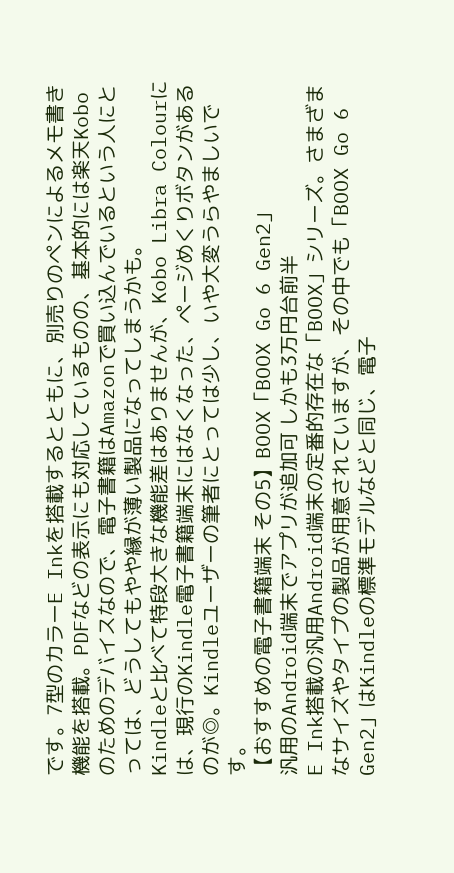です。7型のカラーE Inkを搭載するとともに、別売りのペンによるメモ書き機能を搭載。PDFなどの表示にも対応しているものの、基本的には楽天Koboのためのデバイスなので、電子書籍はAmazonで買い込んでいるという人にとっては、どうしてもやや縁が薄い製品になってしまうかも。
Kindleと比べて特段大きな機能差はありませんが、Kobo Libra Colourには、現行のKindle電子書籍端末にはなくなった、ページめくりボタンがあるのが◎。Kindleユーザーの筆者にとっては少し、いや大変うらやましいです。
【おすすめの電子書籍端末 その5】BOOX「BOOX Go 6 Gen2」
汎用のAndroid端末でアプリが追加可 しかも3万円台前半
E Ink搭載の汎用Android端末の定番的存在な「BOOX」シリーズ。さまざまなサイズやタイプの製品が用意されていますが、その中でも「BOOX Go 6 Gen2」はKindleの標準モデルなどと同じ、電子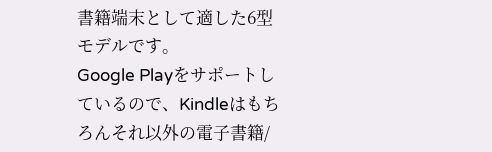書籍端末として適した6型モデルです。
Google Playをサポートしているので、Kindleはもちろんそれ以外の電子書籍/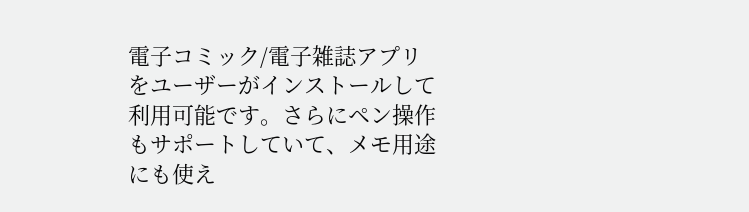電子コミック/電子雑誌アプリをユーザーがインストールして利用可能です。さらにペン操作もサポートしていて、メモ用途にも使え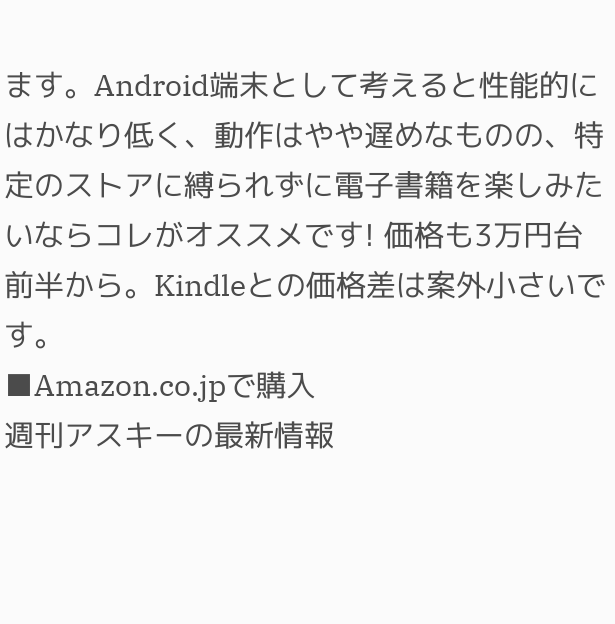ます。Android端末として考えると性能的にはかなり低く、動作はやや遅めなものの、特定のストアに縛られずに電子書籍を楽しみたいならコレがオススメです! 価格も3万円台前半から。Kindleとの価格差は案外小さいです。
■Amazon.co.jpで購入
週刊アスキーの最新情報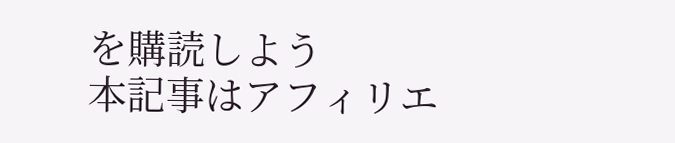を購読しよう
本記事はアフィリエ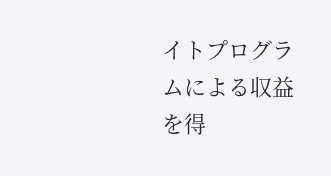イトプログラムによる収益を得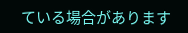ている場合があります